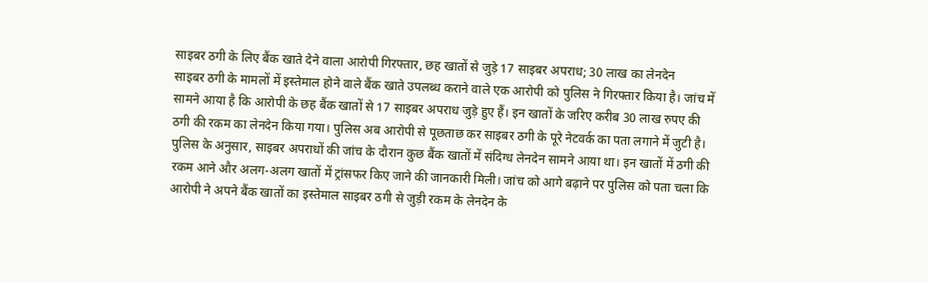साइबर ठगी के लिए बैंक खाते देने वाला आरोपी गिरफ्तार, छह खातों से जुड़े 17 साइबर अपराध; 30 लाख का लेनदेन
साइबर ठगी के मामलों में इस्तेमाल होने वाले बैंक खाते उपलब्ध कराने वाले एक आरोपी को पुलिस ने गिरफ्तार किया है। जांच में सामने आया है कि आरोपी के छह बैंक खातों से 17 साइबर अपराध जुड़े हुए हैं। इन खातों के जरिए करीब 30 लाख रुपए की ठगी की रकम का लेनदेन किया गया। पुलिस अब आरोपी से पूछताछ कर साइबर ठगी के पूरे नेटवर्क का पता लगाने में जुटी है।
पुलिस के अनुसार, साइबर अपराधों की जांच के दौरान कुछ बैंक खातों में संदिग्ध लेनदेन सामने आया था। इन खातों में ठगी की रकम आने और अलग-अलग खातों में ट्रांसफर किए जाने की जानकारी मिली। जांच को आगे बढ़ाने पर पुलिस को पता चला कि आरोपी ने अपने बैंक खातों का इस्तेमाल साइबर ठगी से जुड़ी रकम के लेनदेन के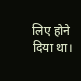लिए होने दिया था।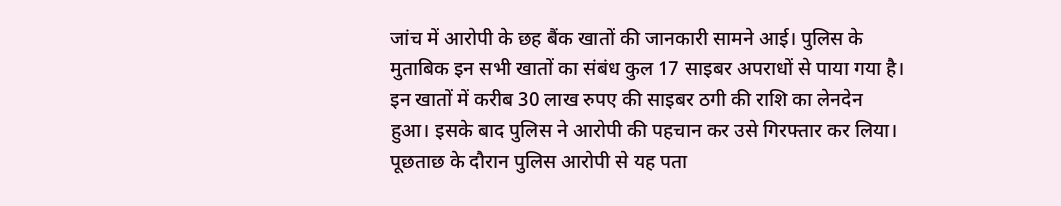जांच में आरोपी के छह बैंक खातों की जानकारी सामने आई। पुलिस के मुताबिक इन सभी खातों का संबंध कुल 17 साइबर अपराधों से पाया गया है। इन खातों में करीब 30 लाख रुपए की साइबर ठगी की राशि का लेनदेन हुआ। इसके बाद पुलिस ने आरोपी की पहचान कर उसे गिरफ्तार कर लिया।
पूछताछ के दौरान पुलिस आरोपी से यह पता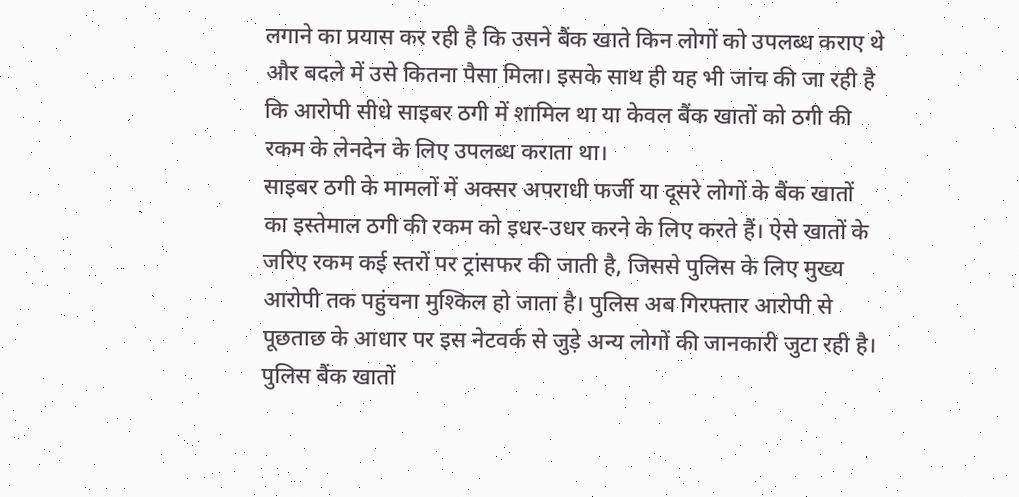लगाने का प्रयास कर रही है कि उसने बैंक खाते किन लोगों को उपलब्ध कराए थे और बदले में उसे कितना पैसा मिला। इसके साथ ही यह भी जांच की जा रही है कि आरोपी सीधे साइबर ठगी में शामिल था या केवल बैंक खातों को ठगी की रकम के लेनदेन के लिए उपलब्ध कराता था।
साइबर ठगी के मामलों में अक्सर अपराधी फर्जी या दूसरे लोगों के बैंक खातों का इस्तेमाल ठगी की रकम को इधर-उधर करने के लिए करते हैं। ऐसे खातों के जरिए रकम कई स्तरों पर ट्रांसफर की जाती है, जिससे पुलिस के लिए मुख्य आरोपी तक पहुंचना मुश्किल हो जाता है। पुलिस अब गिरफ्तार आरोपी से पूछताछ के आधार पर इस नेटवर्क से जुड़े अन्य लोगों की जानकारी जुटा रही है।
पुलिस बैंक खातों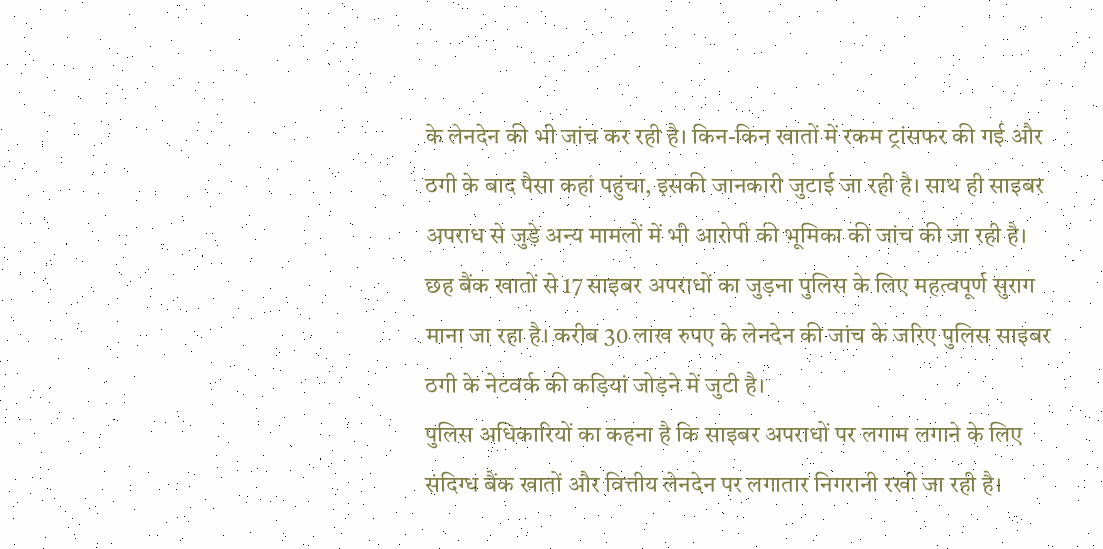के लेनदेन की भी जांच कर रही है। किन-किन खातों में रकम ट्रांसफर की गई और ठगी के बाद पैसा कहां पहुंचा, इसकी जानकारी जुटाई जा रही है। साथ ही साइबर अपराध से जुड़े अन्य मामलों में भी आरोपी की भूमिका की जांच की जा रही है।
छह बैंक खातों से 17 साइबर अपराधों का जुड़ना पुलिस के लिए महत्वपूर्ण सुराग माना जा रहा है। करीब 30 लाख रुपए के लेनदेन की जांच के जरिए पुलिस साइबर ठगी के नेटवर्क की कड़ियां जोड़ने में जुटी है।
पुलिस अधिकारियों का कहना है कि साइबर अपराधों पर लगाम लगाने के लिए संदिग्ध बैंक खातों और वित्तीय लेनदेन पर लगातार निगरानी रखी जा रही है।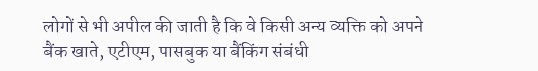लोगों से भी अपील की जाती है कि वे किसी अन्य व्यक्ति को अपने बैंक खाते, एटीएम, पासबुक या बैंकिंग संबंधी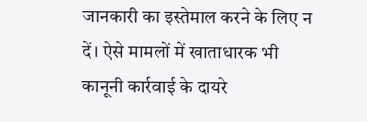जानकारी का इस्तेमाल करने के लिए न दें। ऐसे मामलों में खाताधारक भी कानूनी कार्रवाई के दायरे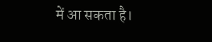में आ सकता है।